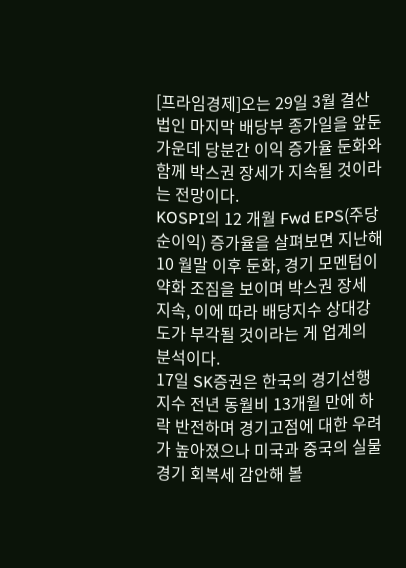[프라임경제]오는 29일 3월 결산법인 마지막 배당부 종가일을 앞둔 가운데 당분간 이익 증가율 둔화와 함께 박스권 장세가 지속될 것이라는 전망이다.
KOSPI의 12 개월 Fwd EPS(주당순이익) 증가율을 살펴보면 지난해 10 월말 이후 둔화, 경기 모멘텀이 약화 조짐을 보이며 박스권 장세 지속, 이에 따라 배당지수 상대강도가 부각될 것이라는 게 업계의 분석이다.
17일 SK증권은 한국의 경기선행지수 전년 동월비 13개월 만에 하락 반전하며 경기고점에 대한 우려가 높아졌으나 미국과 중국의 실물경기 회복세 감안해 볼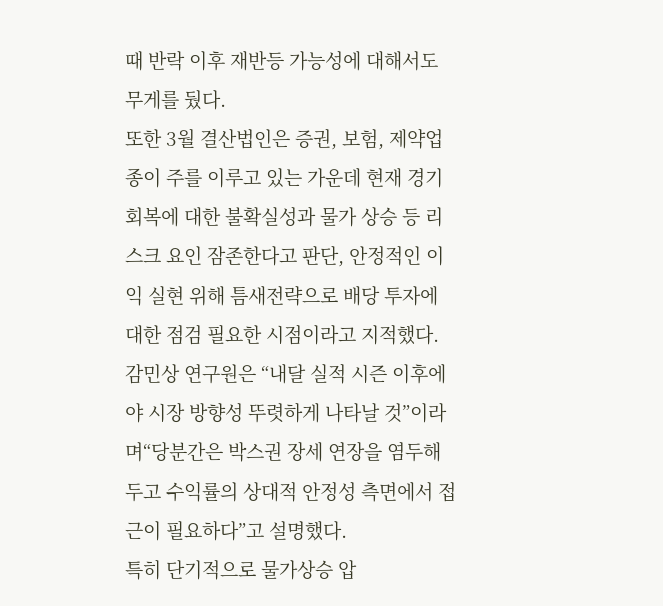때 반락 이후 재반등 가능성에 대해서도 무게를 뒀다.
또한 3월 결산법인은 증권, 보험, 제약업종이 주를 이루고 있는 가운데 현재 경기회복에 대한 불확실성과 물가 상승 등 리스크 요인 잠존한다고 판단, 안정적인 이익 실현 위해 틈새전략으로 배당 투자에 대한 점검 필요한 시점이라고 지적했다.
감민상 연구원은 “내달 실적 시즌 이후에야 시장 방향성 뚜렷하게 나타날 것”이라며“당분간은 박스권 장세 연장을 염두해 두고 수익률의 상대적 안정성 측면에서 접근이 필요하다”고 설명했다.
특히 단기적으로 물가상승 압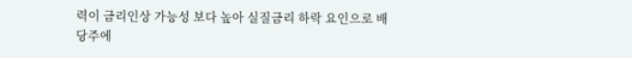력이 금리인상 가능성 보다 높아 실질금리 하락 요인으로 배당주에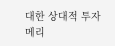대한 상대적 투자 메리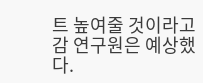트 높여줄 것이라고 감 연구원은 예상했다.